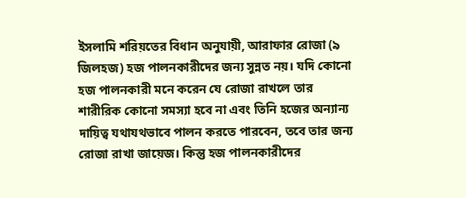ইসলামি শরিয়তের বিধান অনুযায়ী, আরাফার রোজা (৯ জিলহজ) হজ পালনকারীদের জন্য সুন্নত নয়। যদি কোনো হজ পালনকারী মনে করেন যে রোজা রাখলে তার শারীরিক কোনো সমস্যা হবে না এবং তিনি হজের অন্যান্য দায়িত্ব যথাযথভাবে পালন করতে পারবেন, তবে তার জন্য রোজা রাখা জায়েজ। কিন্তু হজ পালনকারীদের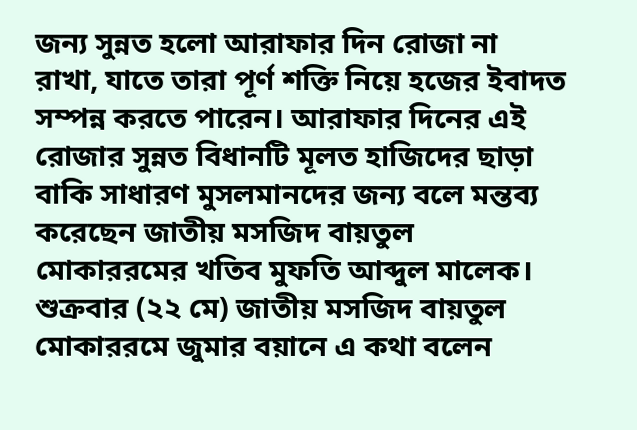জন্য সুন্নত হলো আরাফার দিন রোজা না রাখা, যাতে তারা পূর্ণ শক্তি নিয়ে হজের ইবাদত সম্পন্ন করতে পারেন। আরাফার দিনের এই রোজার সুন্নত বিধানটি মূলত হাজিদের ছাড়া বাকি সাধারণ মুসলমানদের জন্য বলে মন্তব্য করেছেন জাতীয় মসজিদ বায়তুল মোকাররমের খতিব মুফতি আব্দুল মালেক।
শুক্রবার (২২ মে) জাতীয় মসজিদ বায়তুল মোকাররমে জুমার বয়ানে এ কথা বলেন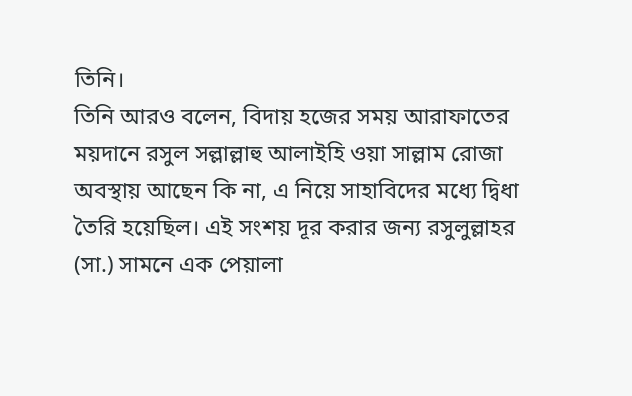তিনি।
তিনি আরও বলেন, বিদায় হজের সময় আরাফাতের ময়দানে রসুল সল্লাল্লাহু আলাইহি ওয়া সাল্লাম রোজা অবস্থায় আছেন কি না, এ নিয়ে সাহাবিদের মধ্যে দ্বিধা তৈরি হয়েছিল। এই সংশয় দূর করার জন্য রসুলুল্লাহর (সা.) সামনে এক পেয়ালা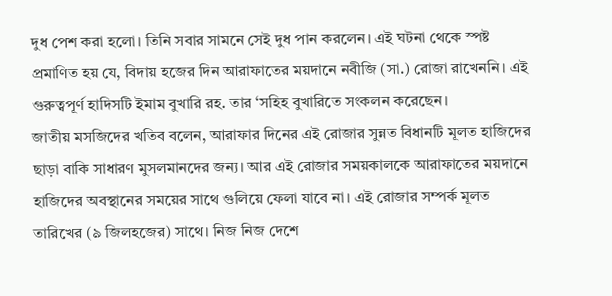দুধ পেশ করা হলো। তিনি সবার সামনে সেই দুধ পান করলেন। এই ঘটনা থেকে স্পষ্ট প্রমাণিত হয় যে, বিদায় হজের দিন আরাফাতের ময়দানে নবীজি (সা.) রোজা রাখেননি। এই গুরুত্বপূর্ণ হাদিসটি ইমাম বুখারি রহ. তার ‘সহিহ বুখারিতে সংকলন করেছেন।
জাতীয় মসজিদের খতিব বলেন, আরাফার দিনের এই রোজার সুন্নত বিধানটি মূলত হাজিদের ছাড়া বাকি সাধারণ মুসলমানদের জন্য। আর এই রোজার সময়কালকে আরাফাতের ময়দানে হাজিদের অবস্থানের সময়ের সাথে গুলিয়ে ফেলা যাবে না। এই রোজার সম্পর্ক মূলত তারিখের (৯ জিলহজের) সাথে। নিজ নিজ দেশে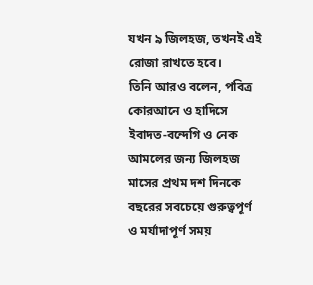যখন ৯ জিলহজ, তখনই এই রোজা রাখতে হবে।
তিনি আরও বলেন, পবিত্র কোরআনে ও হাদিসে ইবাদত-বন্দেগি ও নেক আমলের জন্য জিলহজ মাসের প্রথম দশ দিনকে বছরের সবচেয়ে গুরুত্বপূর্ণ ও মর্যাদাপূর্ণ সময়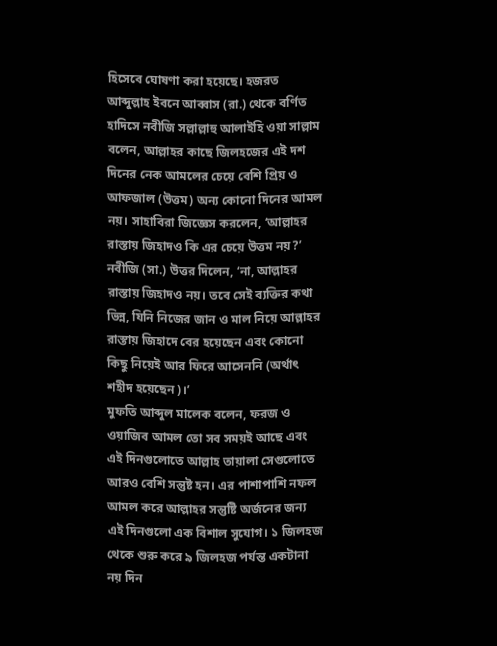হিসেবে ঘোষণা করা হয়েছে। হজরত আব্দুল্লাহ ইবনে আব্বাস (রা.) থেকে বর্ণিত হাদিসে নবীজি সল্লাল্লাহু আলাইহি ওয়া সাল্লাম বলেন, আল্লাহর কাছে জিলহজের এই দশ দিনের নেক আমলের চেয়ে বেশি প্রিয় ও আফজাল (উত্তম) অন্য কোনো দিনের আমল নয়। সাহাবিরা জিজ্ঞেস করলেন, ‘আল্লাহর রাস্তায় জিহাদও কি এর চেয়ে উত্তম নয়?’ নবীজি (সা.) উত্তর দিলেন, ‘না, আল্লাহর রাস্তায় জিহাদও নয়। তবে সেই ব্যক্তির কথা ভিন্ন, যিনি নিজের জান ও মাল নিয়ে আল্লাহর রাস্তায় জিহাদে বের হয়েছেন এবং কোনো কিছু নিয়েই আর ফিরে আসেননি (অর্থাৎ শহীদ হয়েছেন)।’
মুফতি আব্দুল মালেক বলেন, ফরজ ও ওয়াজিব আমল তো সব সময়ই আছে এবং এই দিনগুলোতে আল্লাহ তায়ালা সেগুলোতে আরও বেশি সন্তুষ্ট হন। এর পাশাপাশি নফল আমল করে আল্লাহর সন্তুষ্টি অর্জনের জন্য এই দিনগুলো এক বিশাল সুযোগ। ১ জিলহজ থেকে শুরু করে ৯ জিলহজ পর্যন্ত একটানা নয় দিন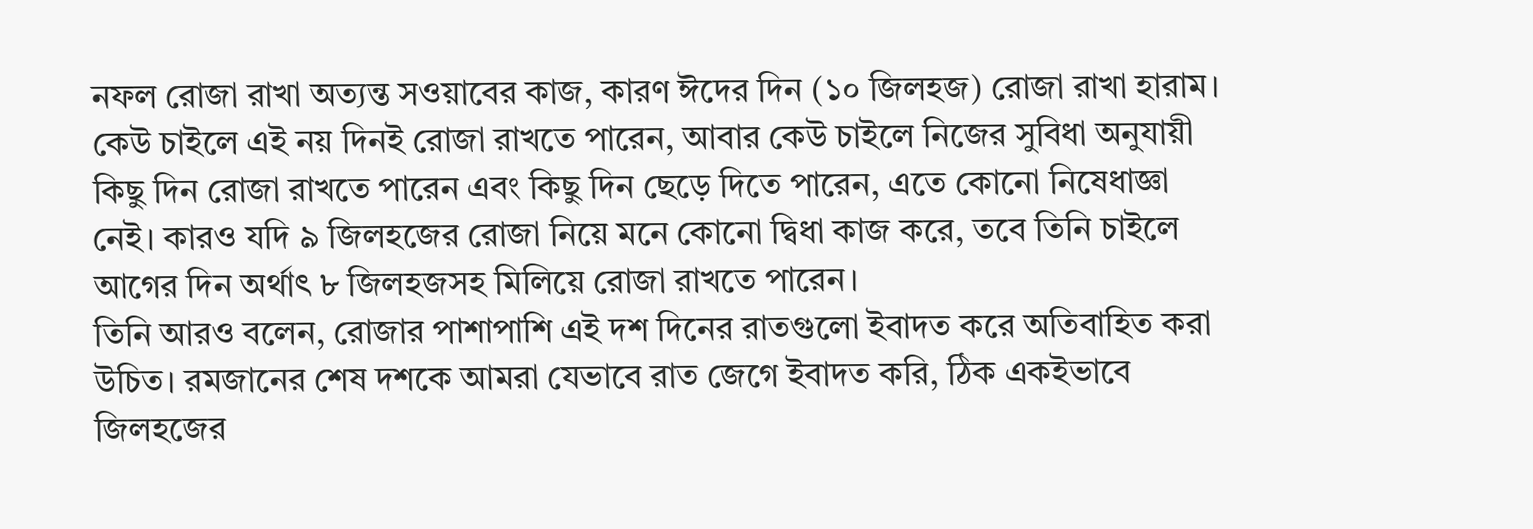নফল রোজা রাখা অত্যন্ত সওয়াবের কাজ, কারণ ঈদের দিন (১০ জিলহজ) রোজা রাখা হারাম। কেউ চাইলে এই নয় দিনই রোজা রাখতে পারেন, আবার কেউ চাইলে নিজের সুবিধা অনুযায়ী কিছু দিন রোজা রাখতে পারেন এবং কিছু দিন ছেড়ে দিতে পারেন, এতে কোনো নিষেধাজ্ঞা নেই। কারও যদি ৯ জিলহজের রোজা নিয়ে মনে কোনো দ্বিধা কাজ করে, তবে তিনি চাইলে আগের দিন অর্থাৎ ৮ জিলহজসহ মিলিয়ে রোজা রাখতে পারেন।
তিনি আরও বলেন, রোজার পাশাপাশি এই দশ দিনের রাতগুলো ইবাদত করে অতিবাহিত করা উচিত। রমজানের শেষ দশকে আমরা যেভাবে রাত জেগে ইবাদত করি, ঠিক একইভাবে জিলহজের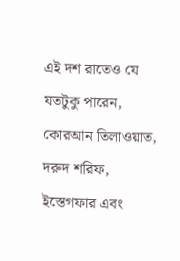এই দশ রাতেও যে যতটুকু পারেন, কোরআন তিলাওয়াত, দরুদ শরিফ, ইস্তেগফার এবং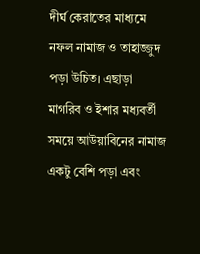দীর্ঘ কেরাতের মাধ্যমে নফল নামাজ ও তাহাজ্জুদ পড়া উচিত। এছাড়া মাগরিব ও ইশার মধ্যবর্তী সময়ে আউয়াবিনের নামাজ একটু বেশি পড়া এবং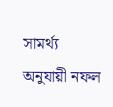সামর্থ্য অনুযায়ী নফল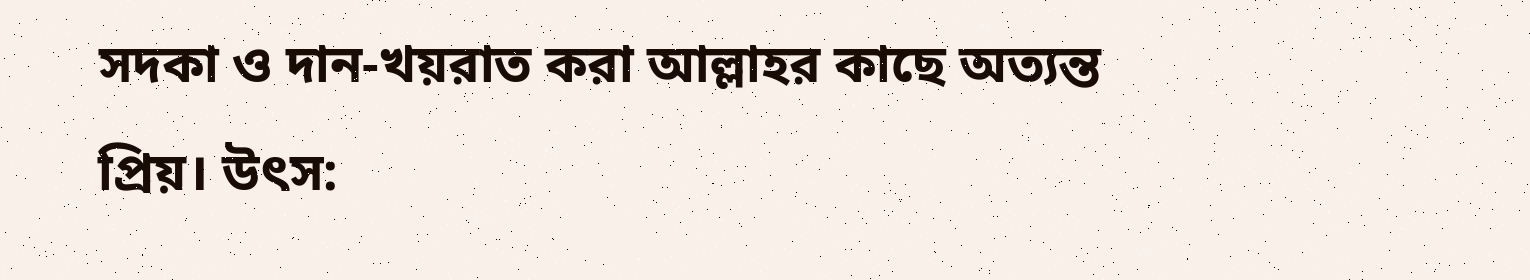সদকা ও দান-খয়রাত করা আল্লাহর কাছে অত্যন্ত প্রিয়। উৎস: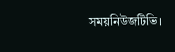সময়নিউজটিভি।